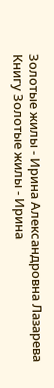Золотые жилы - Ирина Александровна Лазарева
Книгу Золотые жилы - Ирина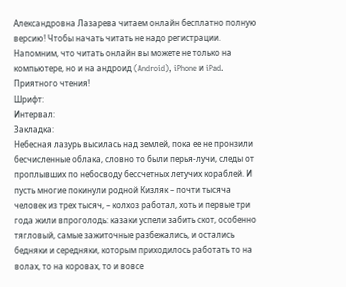Александровна Лазарева читаем онлайн бесплатно полную версию! Чтобы начать читать не надо регистрации. Напомним, что читать онлайн вы можете не только на компьютере, но и на андроид (Android), iPhone и iPad. Приятного чтения!
Шрифт:
Интервал:
Закладка:
Небесная лазурь высилась над землей, пока ее не пронзили бесчисленные облака, словно то были перья-лучи, следы от проплывших по небосводу бессчетных летучих кораблей. И пусть многие покинули родной Кизляк – почти тысяча человек из трех тысяч, – колхоз работал, хоть и первые три года жили впроголодь: казаки успели забить скот, особенно тягловый, самые зажиточные разбежались, и остались бедняки и середняки, которым приходилось работать то на волах, то на коровах, то и вовсе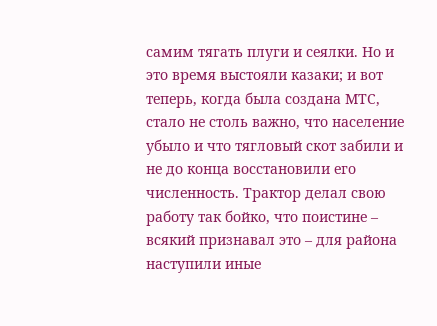самим тягать плуги и сеялки. Но и это время выстояли казаки; и вот теперь, когда была создана МТС, стало не столь важно, что население убыло и что тягловый скот забили и не до конца восстановили его численность. Трактор делал свою работу так бойко, что поистине – всякий признавал это – для района наступили иные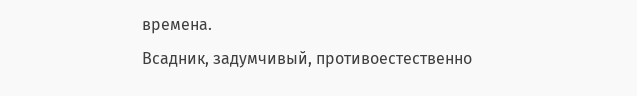времена.
Всадник, задумчивый, противоестественно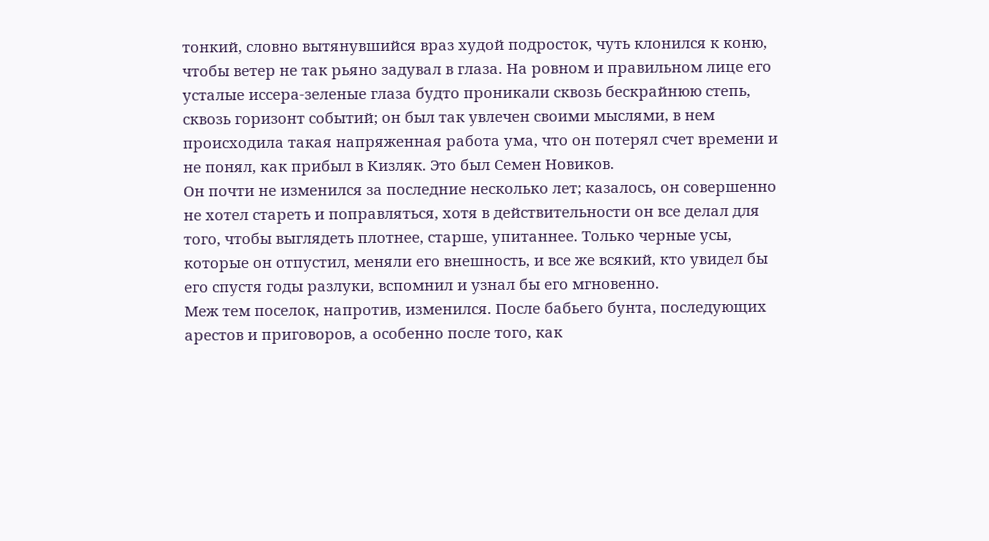тонкий, словно вытянувшийся враз худой подросток, чуть клонился к коню, чтобы ветер не так рьяно задувал в глаза. На ровном и правильном лице его усталые иссера-зеленые глаза будто проникали сквозь бескрайнюю степь, сквозь горизонт событий; он был так увлечен своими мыслями, в нем происходила такая напряженная работа ума, что он потерял счет времени и не понял, как прибыл в Кизляк. Это был Семен Новиков.
Он почти не изменился за последние несколько лет; казалось, он совершенно не хотел стареть и поправляться, хотя в действительности он все делал для того, чтобы выглядеть плотнее, старше, упитаннее. Только черные усы, которые он отпустил, меняли его внешность, и все же всякий, кто увидел бы его спустя годы разлуки, вспомнил и узнал бы его мгновенно.
Меж тем поселок, напротив, изменился. После бабьего бунта, последующих арестов и приговоров, а особенно после того, как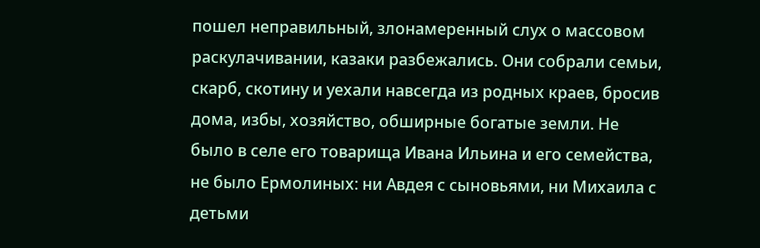пошел неправильный, злонамеренный слух о массовом раскулачивании, казаки разбежались. Они собрали семьи, скарб, скотину и уехали навсегда из родных краев, бросив дома, избы, хозяйство, обширные богатые земли. Не было в селе его товарища Ивана Ильина и его семейства, не было Ермолиных: ни Авдея с сыновьями, ни Михаила с детьми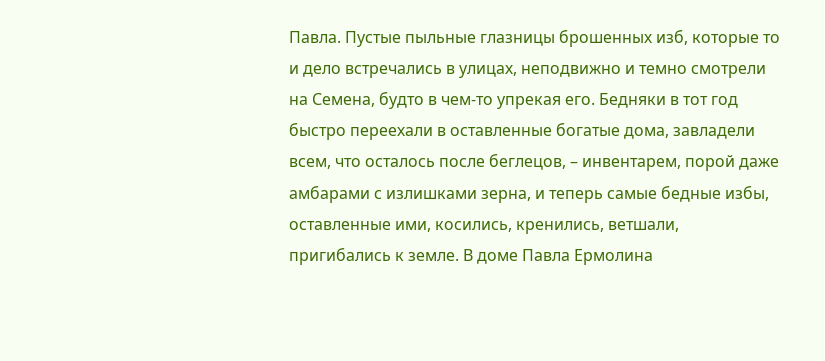Павла. Пустые пыльные глазницы брошенных изб, которые то и дело встречались в улицах, неподвижно и темно смотрели на Семена, будто в чем-то упрекая его. Бедняки в тот год быстро переехали в оставленные богатые дома, завладели всем, что осталось после беглецов, – инвентарем, порой даже амбарами с излишками зерна, и теперь самые бедные избы, оставленные ими, косились, кренились, ветшали, пригибались к земле. В доме Павла Ермолина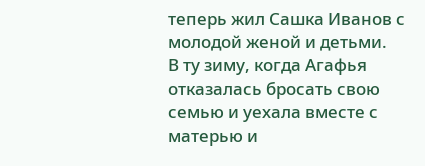теперь жил Сашка Иванов с молодой женой и детьми.
В ту зиму, когда Агафья отказалась бросать свою семью и уехала вместе с матерью и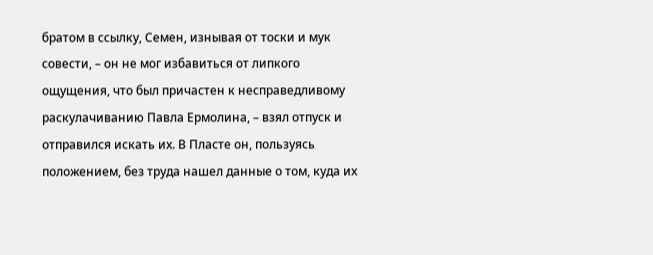братом в ссылку, Семен, изнывая от тоски и мук совести, – он не мог избавиться от липкого ощущения, что был причастен к несправедливому раскулачиванию Павла Ермолина, – взял отпуск и отправился искать их. В Пласте он, пользуясь положением, без труда нашел данные о том, куда их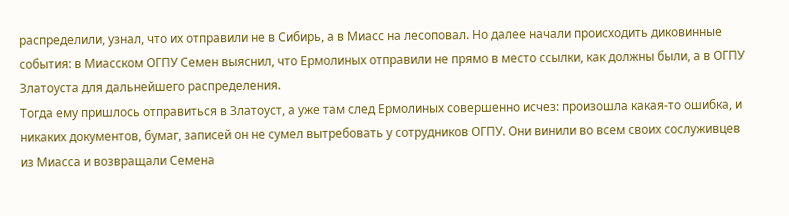распределили, узнал, что их отправили не в Сибирь, а в Миасс на лесоповал. Но далее начали происходить диковинные события: в Миасском ОГПУ Семен выяснил, что Ермолиных отправили не прямо в место ссылки, как должны были, а в ОГПУ Златоуста для дальнейшего распределения.
Тогда ему пришлось отправиться в Златоуст, а уже там след Ермолиных совершенно исчез: произошла какая-то ошибка, и никаких документов, бумаг, записей он не сумел вытребовать у сотрудников ОГПУ. Они винили во всем своих сослуживцев из Миасса и возвращали Семена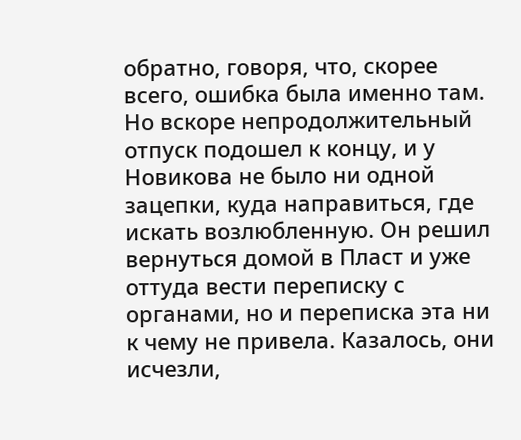обратно, говоря, что, скорее всего, ошибка была именно там. Но вскоре непродолжительный отпуск подошел к концу, и у Новикова не было ни одной зацепки, куда направиться, где искать возлюбленную. Он решил вернуться домой в Пласт и уже оттуда вести переписку с органами, но и переписка эта ни к чему не привела. Казалось, они исчезли,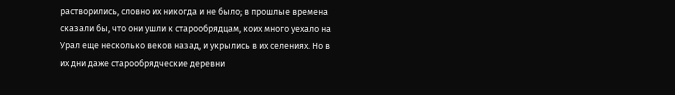растворились, словно их никогда и не было; в прошлые времена сказали бы, что они ушли к старообрядцам, коих много уехало на Урал еще несколько веков назад, и укрылись в их селениях. Но в их дни даже старообрядческие деревни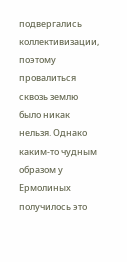подвергались коллективизации, поэтому провалиться сквозь землю было никак нельзя. Однако каким-то чудным образом у Ермолиных получилось это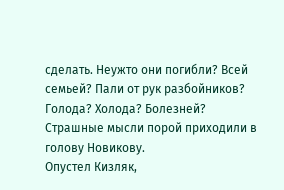сделать. Неужто они погибли? Всей семьей? Пали от рук разбойников? Голода? Холода? Болезней? Страшные мысли порой приходили в голову Новикову.
Опустел Кизляк,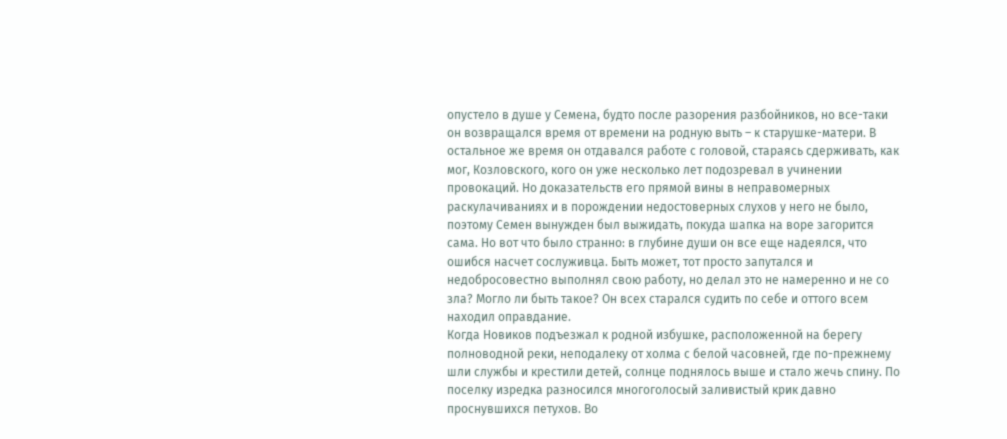опустело в душе у Семена, будто после разорения разбойников, но все-таки он возвращался время от времени на родную выть – к старушке-матери. В остальное же время он отдавался работе с головой, стараясь сдерживать, как мог, Козловского, кого он уже несколько лет подозревал в учинении провокаций. Но доказательств его прямой вины в неправомерных раскулачиваниях и в порождении недостоверных слухов у него не было, поэтому Семен вынужден был выжидать, покуда шапка на воре загорится сама. Но вот что было странно: в глубине души он все еще надеялся, что ошибся насчет сослуживца. Быть может, тот просто запутался и недобросовестно выполнял свою работу, но делал это не намеренно и не со зла? Могло ли быть такое? Он всех старался судить по себе и оттого всем находил оправдание.
Когда Новиков подъезжал к родной избушке, расположенной на берегу полноводной реки, неподалеку от холма с белой часовней, где по-прежнему шли службы и крестили детей, солнце поднялось выше и стало жечь спину. По поселку изредка разносился многоголосый заливистый крик давно проснувшихся петухов. Во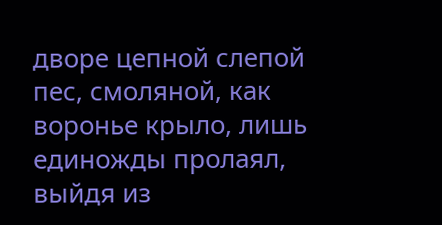дворе цепной слепой пес, смоляной, как воронье крыло, лишь единожды пролаял, выйдя из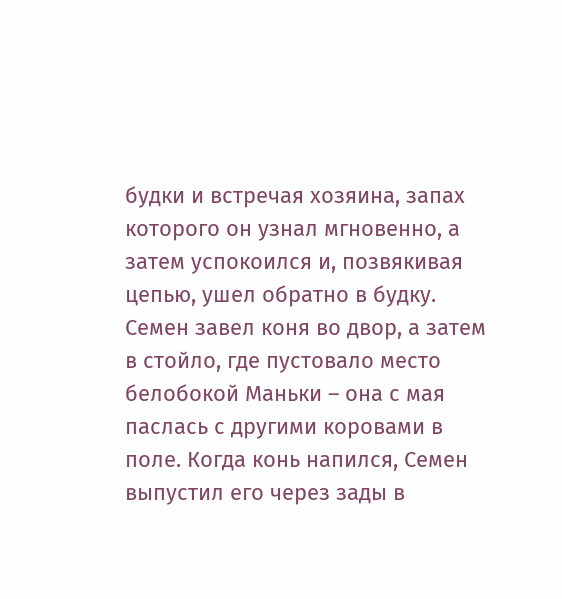будки и встречая хозяина, запах которого он узнал мгновенно, а затем успокоился и, позвякивая цепью, ушел обратно в будку. Семен завел коня во двор, а затем в стойло, где пустовало место белобокой Маньки – она с мая паслась с другими коровами в поле. Когда конь напился, Семен выпустил его через зады в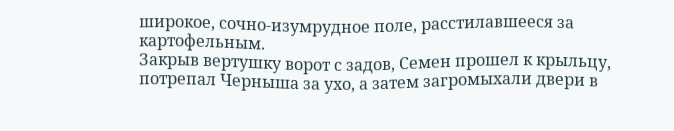широкое, сочно-изумрудное поле, расстилавшееся за картофельным.
Закрыв вертушку ворот с задов, Семен прошел к крыльцу, потрепал Черныша за ухо, а затем загромыхали двери в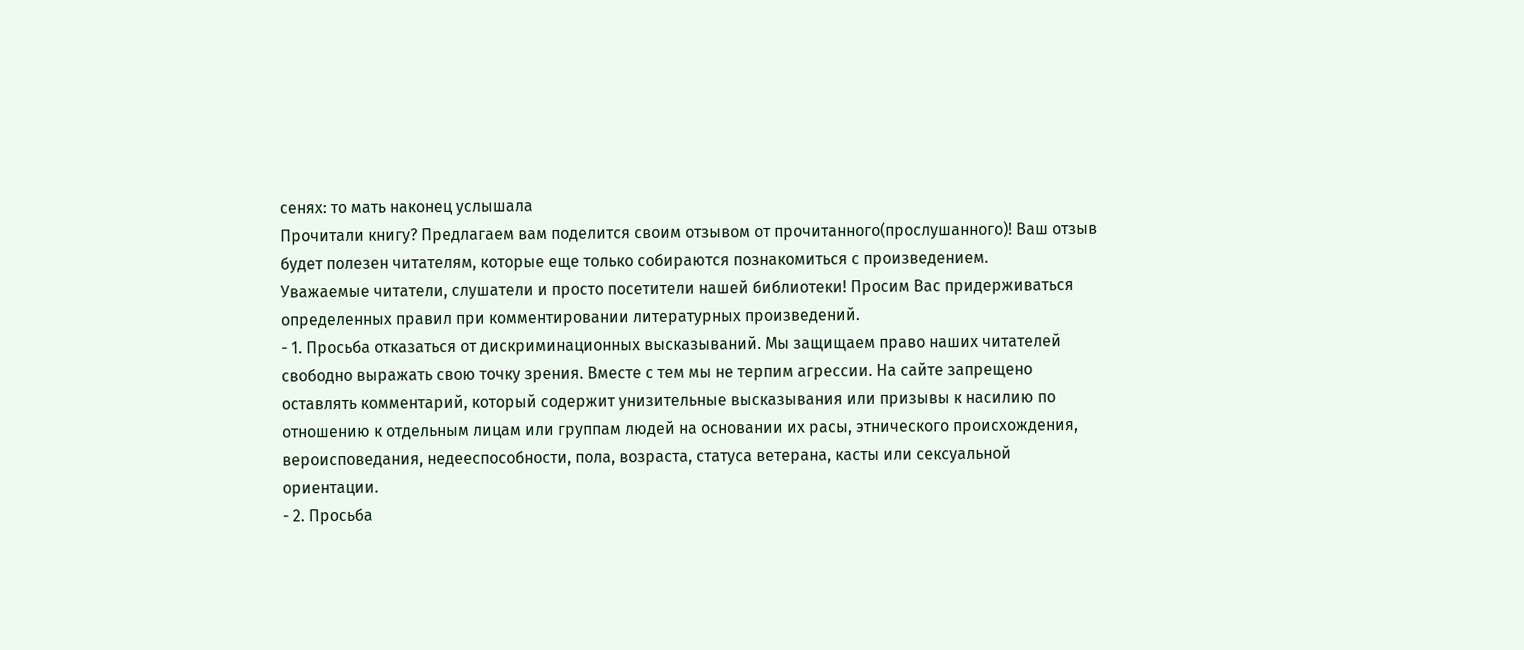сенях: то мать наконец услышала
Прочитали книгу? Предлагаем вам поделится своим отзывом от прочитанного(прослушанного)! Ваш отзыв будет полезен читателям, которые еще только собираются познакомиться с произведением.
Уважаемые читатели, слушатели и просто посетители нашей библиотеки! Просим Вас придерживаться определенных правил при комментировании литературных произведений.
- 1. Просьба отказаться от дискриминационных высказываний. Мы защищаем право наших читателей свободно выражать свою точку зрения. Вместе с тем мы не терпим агрессии. На сайте запрещено оставлять комментарий, который содержит унизительные высказывания или призывы к насилию по отношению к отдельным лицам или группам людей на основании их расы, этнического происхождения, вероисповедания, недееспособности, пола, возраста, статуса ветерана, касты или сексуальной ориентации.
- 2. Просьба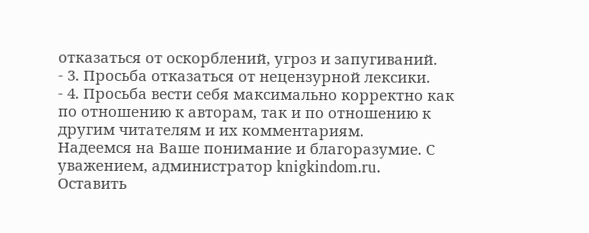отказаться от оскорблений, угроз и запугиваний.
- 3. Просьба отказаться от нецензурной лексики.
- 4. Просьба вести себя максимально корректно как по отношению к авторам, так и по отношению к другим читателям и их комментариям.
Надеемся на Ваше понимание и благоразумие. С уважением, администратор knigkindom.ru.
Оставить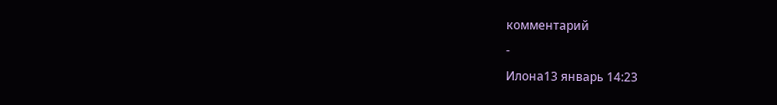комментарий
-
Илона13 январь 14:23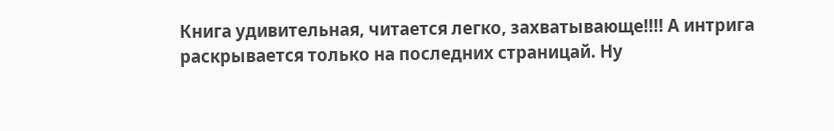Книга удивительная, читается легко, захватывающе!!!! А интрига раскрывается только на последних страницай. Ну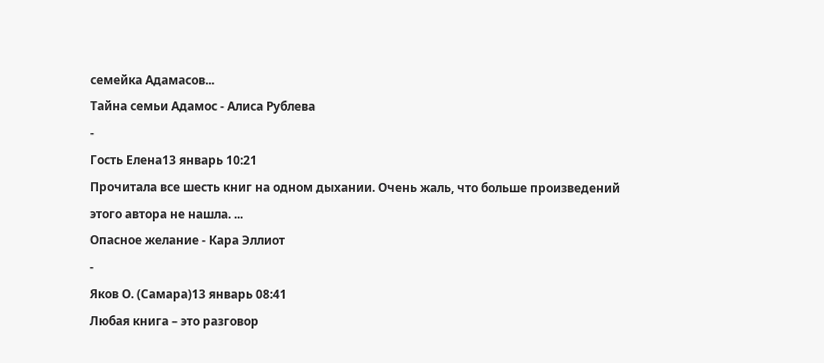семейка Адамасов...
Тайна семьи Адамос - Алиса Рублева
-
Гость Елена13 январь 10:21
Прочитала все шесть книг на одном дыхании. Очень жаль, что больше произведений этого автора не нашла. ...
Опасное желание - Кара Эллиот
-
Яков О. (Самара)13 январь 08:41
Любая книга – это разговор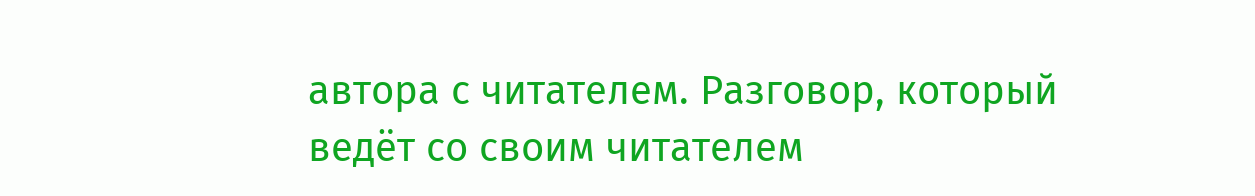автора с читателем. Разговор, который ведёт со своим читателем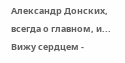Александр Донских, всегда о главном, и...
Вижу сердцем -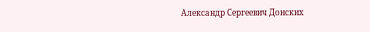Александр Сергеевич Донских